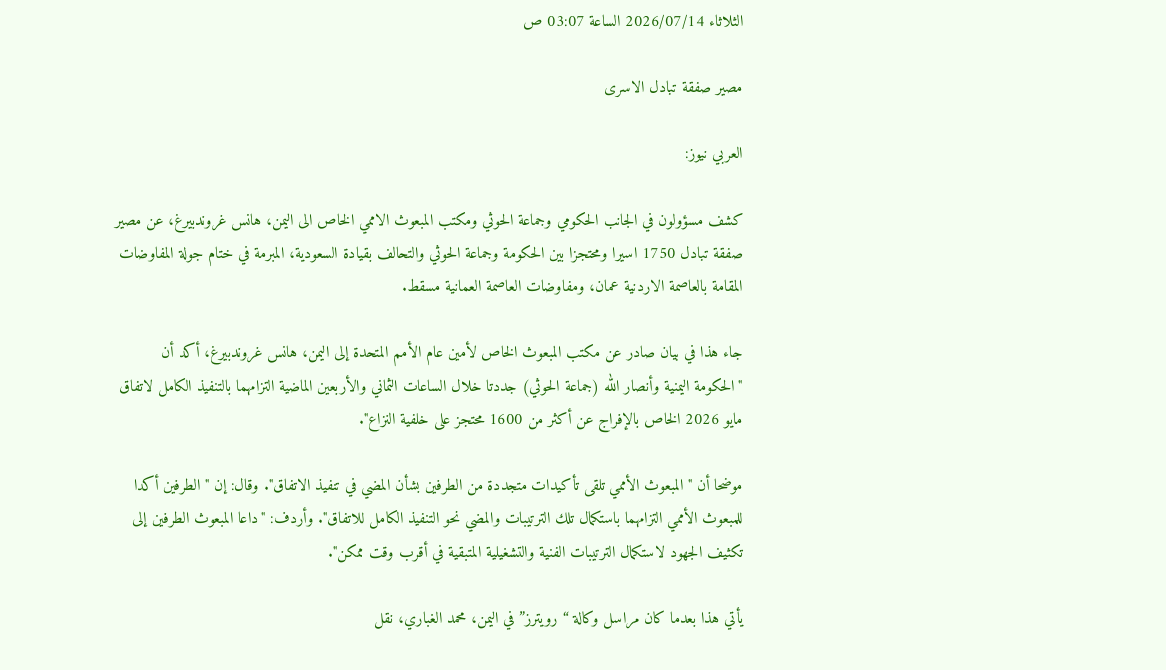الثلاثاء 2026/07/14 الساعة 03:07 ص

مصير صفقة تبادل الاسرى

العربي نيوز:

كشف مسؤولون في الجانب الحكومي وجماعة الحوثي ومكتب المبعوث الاممي الخاص الى اليمن، هانس غروندبيرغ، عن مصير صفقة تبادل 1750 اسيرا ومحتجزا بين الحكومة وجماعة الحوثي والتحالف بقيادة السعودية، المبرمة في ختام جولة المفاوضات المقامة بالعاصمة الاردنية عمان، ومفاوضات العاصمة العمانية مسقط.

جاء هذا في بيان صادر عن مكتب المبعوث الخاص لأمين عام الأمم المتحدة إلى اليمن، هانس غروندبيرغ، أكد أن "الحكومة اليمنية وأنصار الله (جماعة الحوثي) جددتا خلال الساعات الثماني والأربعين الماضية التزامهما بالتنفيذ الكامل لاتفاق مايو 2026 الخاص بالإفراج عن أكثر من 1600 محتجز على خلفية النزاع".

موضحا أن "المبعوث الأممي تلقى تأكيدات متجددة من الطرفين بشأن المضي في تنفيذ الاتفاق". وقال: إن "الطرفين أكدا للمبعوث الأممي التزامهما باستكمال تلك الترتيبات والمضي نحو التنفيذ الكامل للاتفاق". وأردف: "داعا المبعوث الطرفين إلى تكثيف الجهود لاستكمال الترتيبات الفنية والتشغيلية المتبقية في أقرب وقت ممكن".

يأتي هذا بعدما كان مراسل وكالة “رويترز” في اليمن، محمد الغباري، نقل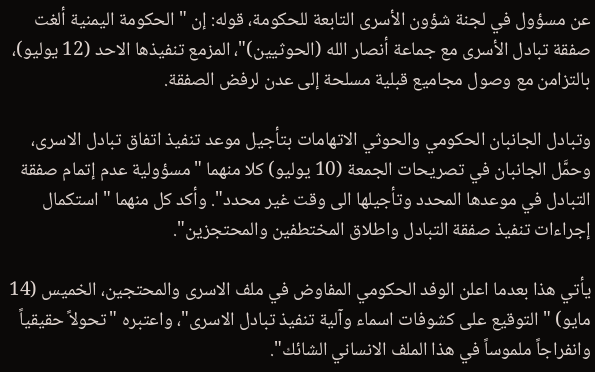عن مسؤول في لجنة شؤون الأسرى التابعة للحكومة، قوله: إن "الحكومة اليمنية ألغت صفقة تبادل الأسرى مع جماعة أنصار الله (الحوثيين)"، المزمع تنفيذها الاحد (12 يوليو)، بالتزامن مع وصول مجاميع قبلية مسلحة إلى عدن لرفض الصفقة.

وتبادل الجانبان الحكومي والحوثي الاتهامات بتأجيل موعد تنفيذ اتفاق تبادل الاسرى، وحمَّل الجانبان في تصريحات الجمعة (10 يوليو) كلا منهما "مسؤولية عدم إتمام صفقة التبادل في موعدها المحدد وتأجيلها الى وقت غير محدد". وأكد كل منهما "استكمال إجراءات تنفيذ صفقة التبادل واطلاق المختطفين والمحتجزين".

يأتي هذا بعدما اعلن الوفد الحكومي المفاوض في ملف الاسرى والمحتجين، الخميس (14 مايو) "التوقيع على كشوفات اسماء وآلية تنفيذ تبادل الاسرى"، واعتبره "تحولاً حقيقياً وانفراجاً ملموساً في هذا الملف الانساني الشائك".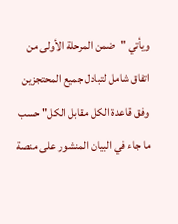ويأتي "ضمن المرحلة الأولى من اتفاق شامل لتبادل جميع المحتجزين وفق قاعدة الكل مقابل الكل" حسب ما جاء في البيان المنشور على منصة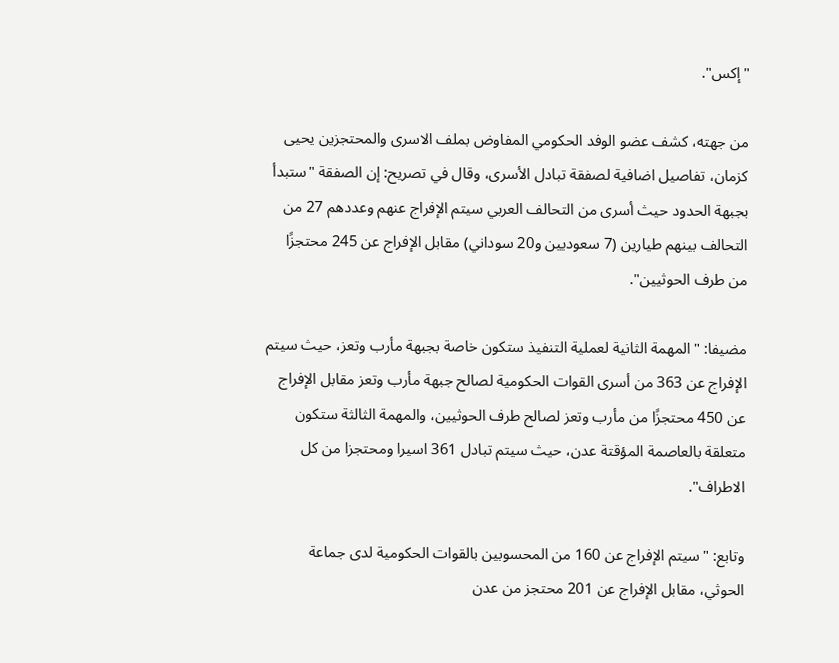"إكس".

من جهته، كشف عضو الوفد الحكومي المفاوض بملف الاسرى والمحتجزين يحيى كزمان، تفاصيل اضافية لصفقة تبادل الأسرى، وقال في تصريح: إن الصفقة "ستبدأ بجبهة الحدود حيث أسرى من التحالف العربي سيتم الإفراج عنهم وعددهم 27 من التحالف بينهم طيارين (7 سعوديين و20 سوداني) مقابل الإفراج عن 245 محتجزًا من طرف الحوثيين".

مضيفا: "المهمة الثانية لعملية التنفيذ ستكون خاصة بجبهة مأرب وتعز، حيث سيتم الإفراج عن 363 من أسرى القوات الحكومية لصالح جبهة مأرب وتعز مقابل الإفراج عن 450 محتجزًا من مأرب وتعز لصالح طرف الحوثيين، والمهمة الثالثة ستكون متعلقة بالعاصمة المؤقتة عدن، حيث سيتم تبادل 361 اسيرا ومحتجزا من كل الاطراف".

وتابع: "سيتم الإفراج عن 160 من المحسوبين بالقوات الحكومية لدى جماعة الحوثي، مقابل الإفراج عن 201 محتجز من عدن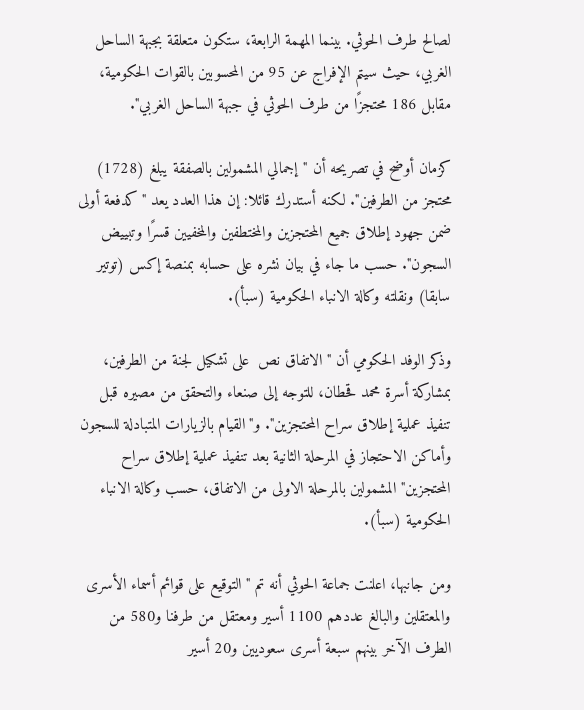لصالح طرف الحوثي. بينما المهمة الرابعة، ستكون متعلقة بجبهة الساحل الغربي، حيث سيتم الإفراج عن 95 من المحسوبين بالقوات الحكومية، مقابل 186 محتجزًا من طرف الحوثي في جبهة الساحل الغربي".

كزمان أوضح في تصريحه أن "إجمالي المشمولين بالصفقة يبلغ (1728) محتجز من الطرفين". لكنه أستدرك قائلا: إن هذا العدد يعد "كدفعة أولى ضمن جهود إطلاق جميع المحتجزين والمختطفين والمخفيين قسرًا وتبييض السجون". حسب ما جاء في بيان نشره على حسابه بمنصة إكس (توتير سابقا) ونقلته وكالة الانباء الحكومية (سبأ).

وذكر الوفد الحكومي أن "الاتفاق نص  على تشكيل لجنة من الطرفين، بمشاركة أسرة محمد قحطان، للتوجه إلى صنعاء والتحقق من مصيره قبل تنفيذ عملية إطلاق سراح المحتجزين". و"القيام بالزيارات المتبادلة للسجون وأماكن الاحتجاز في المرحلة الثانية بعد تنفيذ عملية إطلاق سراح المحتجزين" المشمولين بالمرحلة الاولى من الاتفاق، حسب وكالة الانباء الحكومية (سبأ).

ومن جانبها، اعلنت جماعة الحوثي أنه تم "التوقيع على قوائم أسماء الأسرى والمعتقلين والبالغ عددهم 1100 أسير ومعتقل من طرفنا و580 من الطرف الآخر بينهم سبعة أسرى سعوديين و20 أسير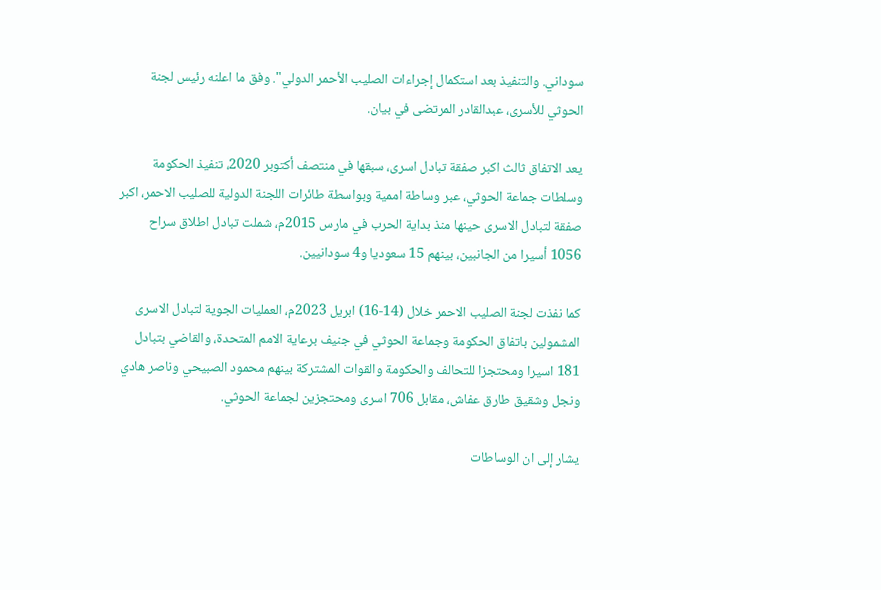سوداني. والتنفيذ بعد استكمال إجراءات الصليب الأحمر الدولي". وفق ما اعلنه رئيس لجنة الحوثي للأسرى، عبدالقادر المرتضى في بيان.

يعد الاتفاق ثالث اكبر صفقة تبادل اسرى، سبقها في منتصف أكتوبر 2020، تنفيذ الحكومة وسلطات جماعة الحوثي، عبر وساطة اممية وبواسطة طائرات اللجنة الدولية للصليب الاحمر، اكبر صفقة لتبادل الاسرى حينها منذ بداية الحرب في مارس 2015م، شملت تبادل اطلاق سراح 1056 أسيرا من الجانبين، بينهم 15 سعوديا و4 سودانيين.

كما نفذت لجنة الصليب الاحمر خلال (14-16) ابريل 2023م، العمليات الجوية لتبادل الاسرى المشمولين باتفاق الحكومة وجماعة الحوثي في جنيف برعاية الامم المتحدة، والقاضي بتبادل 181 اسيرا ومحتجزا للتحالف والحكومة والقوات المشتركة بينهم محمود الصبيحي وناصر هادي ونجل وشقيق طارق عفاش، مقابل 706 اسرى ومحتجزين لجماعة الحوثي.

يشار إلى ان الوساطات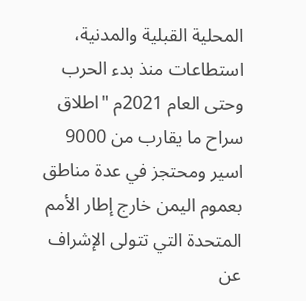المحلية القبلية والمدنية، استطاعات منذ بدء الحرب وحتى العام 2021م "اطلاق سراح ما يقارب من 9000 اسير ومحتجز في عدة مناطق بعموم اليمن خارج إطار الأمم المتحدة التي تتولى الإشراف عن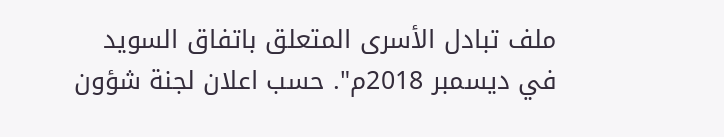ملف تبادل الأسرى المتعلق باتفاق السويد في ديسمبر 2018م". حسب اعلان لجنة شؤون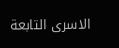الاسرى التابعة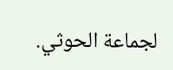لجماعة الحوثي.